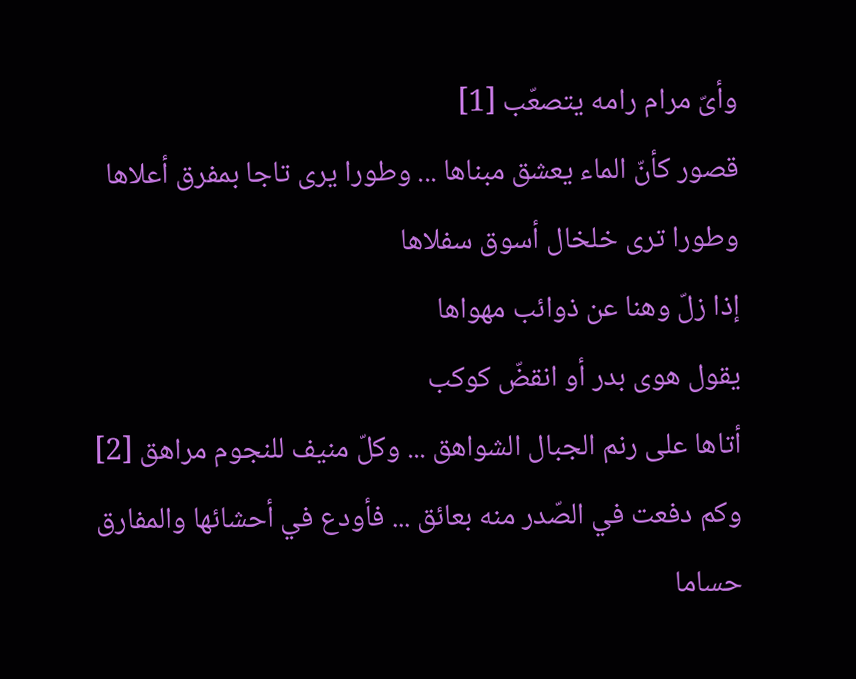وأىّ مرام رامه يتصعّب [1]
قصور كأنّ الماء يعشق مبناها ... وطورا يرى تاجا بمفرق أعلاها
وطورا ترى خلخال أسوق سفلاها
إذا زلّ وهنا عن ذوائب مهواها
يقول هوى بدر أو انقضّ كوكب
أتاها على رنم الجبال الشواهق ... وكلّ منيف للنجوم مراهق [2]
وكم دفعت في الصّدر منه بعائق ... فأودع في أحشائها والمفارق
حساما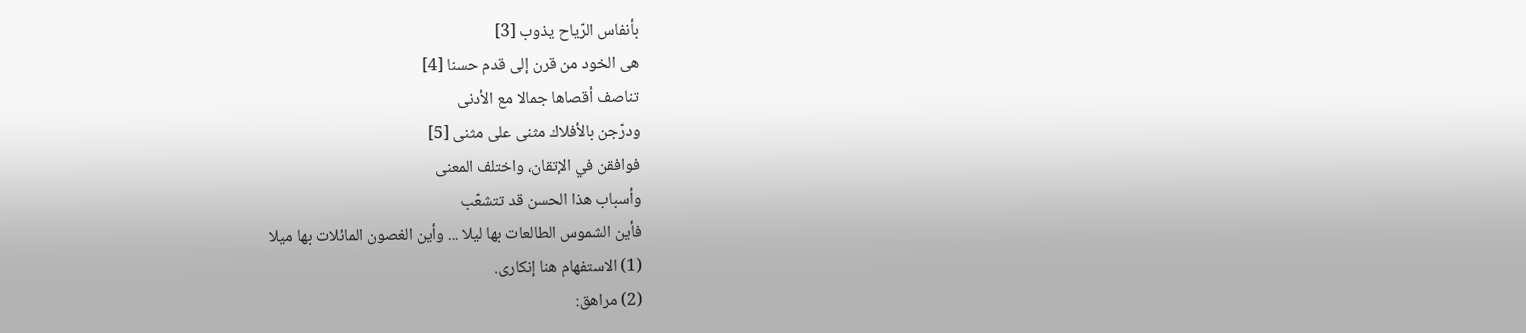بأنفاس الرّياح يذوب [3]
هى الخود من قرن إلى قدم حسنا [4]
تناصف أقصاها جمالا مع الأدنى
ودرّجن بالأفلاك مثنى على مثنى [5]
فوافقن في الإتقان، واختلف المعنى
وأسباب هذا الحسن قد تتشعّب
فأين الشموس الطالعات بها ليلا ... وأين الغصون المائلات بها ميلا
(1) الاستفهام هنا إنكارى.
(2) مراهق: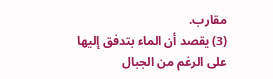مقارب.
(3) يقصد أن الماء بتدفق إليها على الرغم من الجبال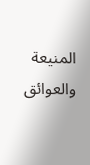المنيعة والعوائق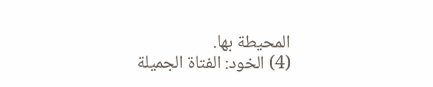المحيطة بها.
(4) الخود: الفتاة الجميلة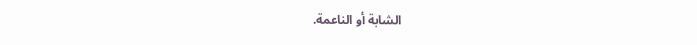الشابة أو الناعمة.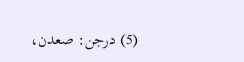(5) درجن: صعدن،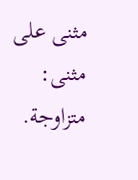مثنى على مثنى: متزاوجة.